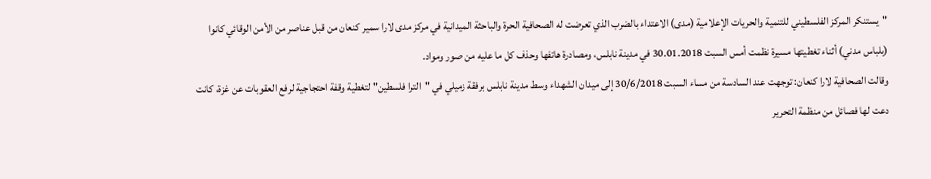"يستنكر المركز الفلسطيني للتنمية والحريات الإعلامية (مدى) الاعتداء بالضرب الذي تعرضت له الصحافية الحرة والباحثة الميدانية في مركز مدى لارا سمير كنعان من قبل عناصر من الأمن الوقائي كانوا (بلباس مدني) أثناء تغطيتها مسيرة نظمت أمس السبت 30.01.2018 في مدينة نابلس، ومصادرة هاتفها وحذف كل ما عليه من صور ومواد.
وقالت الصحافية لارا كنعان: توجهت عند السادسة من مساء السبت 30/6/2018 إلى ميدان الشهداء وسط مدينة نابلس برفقة زميلي في "الترا فلسطين" لتغطية وقفة احتجاجية لرفع العقوبات عن غزة، كانت دعت لها فصائل من منظمة التحرير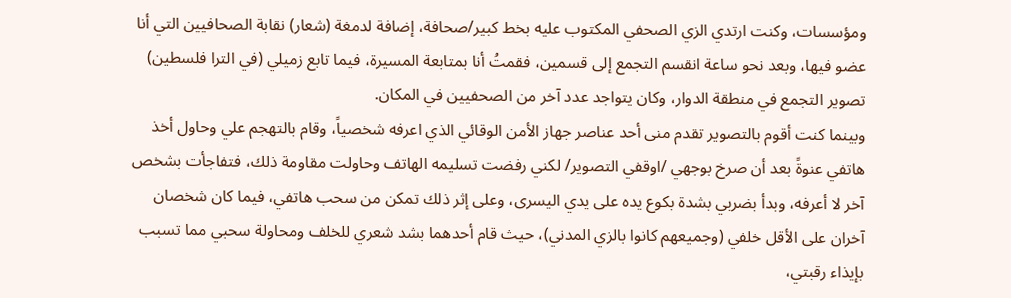ومؤسسات، وكنت ارتدي الزي الصحفي المكتوب عليه بخط كبير/صحافة، إضافة لدمغة (شعار) نقابة الصحافيين التي أنا عضو فيها، وبعد نحو ساعة انقسم التجمع إلى قسمين، فقمتُ أنا بمتابعة المسيرة، فيما تابع زميلي (في الترا فلسطين) تصوير التجمع في منطقة الدوار، وكان يتواجد عدد آخر من الصحفيين في المكان.
وبينما كنت أقوم بالتصوير تقدم منى أحد عناصر جهاز الأمن الوقائي الذي اعرفه شخصياً، وقام بالتهجم علي وحاول أخذ هاتفي عنوةً بعد أن صرخ بوجهي /اوقفي التصوير/ لكني رفضت تسليمه الهاتف وحاولت مقاومة ذلك، فتفاجأت بشخص آخر لا أعرفه، وبدأ بضربي بشدة بكوع يده على يدي اليسرى، وعلى إثر ذلك تمكن من سحب هاتفي، فيما كان شخصان آخران على الأقل خلفي (وجميعهم كانوا بالزي المدني)، حيث قام أحدهما بشد شعري للخلف ومحاولة سحبي مما تسبب بإيذاء رقبتي،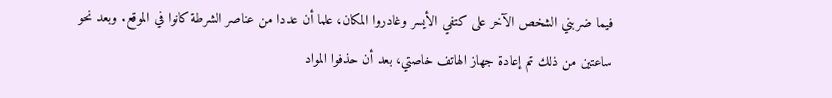فيما ضربني الشخص الآخر على كتفي الأيسر وغادروا المكان، علما أن عددا من عناصر الشرطة كانوا في الموقع. وبعد نحو ساعتين من ذلك تم إعادة جهاز الهاتف خاصتي، بعد أن حذفوا المواد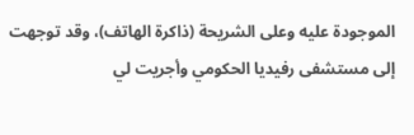الموجودة عليه وعلى الشريحة (ذاكرة الهاتف)، وقد توجهت إلى مستشفى رفيديا الحكومي وأجريت لي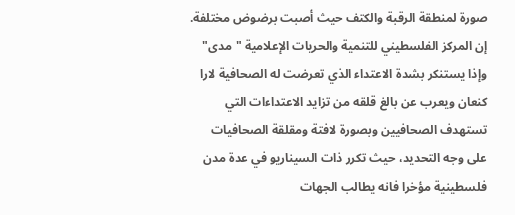صورة لمنطقة الرقبة والكتف حيث أصبت برضوض مختلفة.
إن المركز الفلسطيني للتنمية والحريات الإعلامية "مدى" وإذا يستنكر بشدة الاعتداء الذي تعرضت له الصحافية لارا كنعان ويعرب عن بالغ قلقه من تزايد الاعتداءات التي تستهدف الصحافيين وبصورة لافتة ومقلقة الصحافيات على وجه التحديد، حيث تكرر ذات السيناريو في عدة مدن فلسطينية مؤخرا فانه يطالب الجهات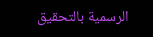الرسمية بالتحقيق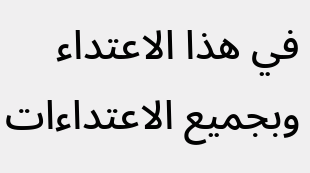في هذا الاعتداء وبجميع الاعتداءات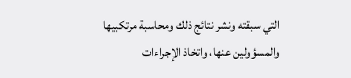التي سبقته ونشر نتائج ذلك ومحاسبة مرتكبيها والمسؤولين عنها، واتخاذ الإجراءات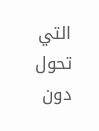التي تحول دون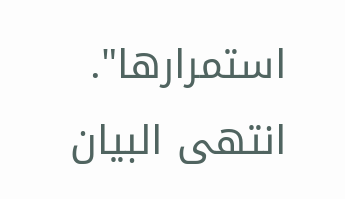استمرارها".
انتهى البيان